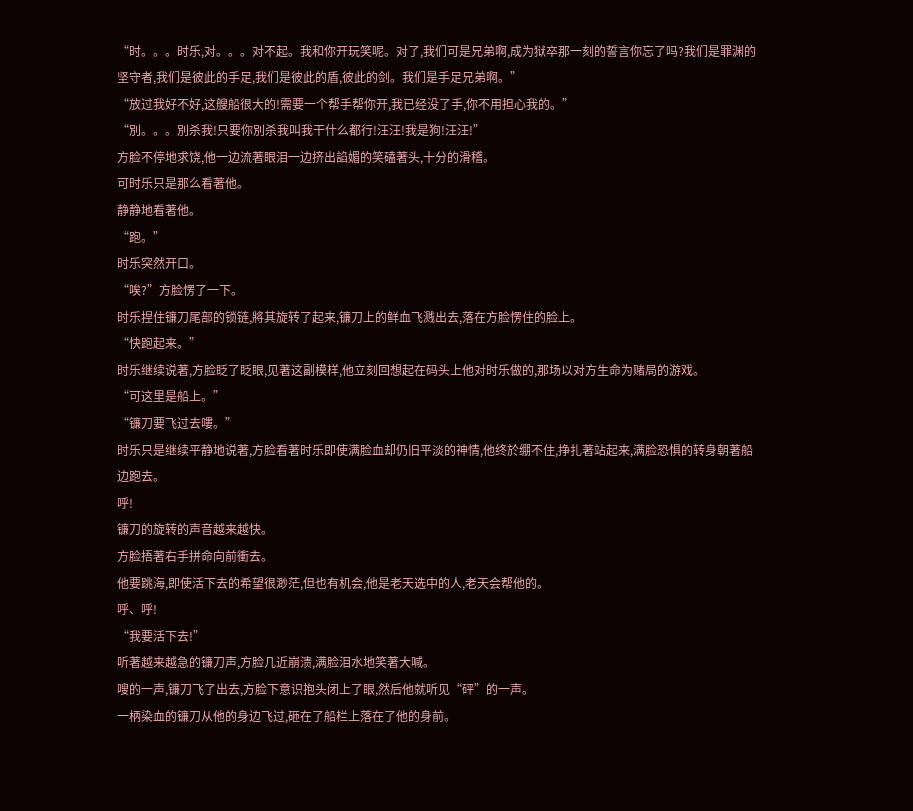“时。。。时乐,对。。。对不起。我和你开玩笑呢。对了,我们可是兄弟啊,成为狱卒那一刻的誓言你忘了吗?我们是罪渊的坚守者,我们是彼此的手足,我们是彼此的盾,彼此的剑。我们是手足兄弟啊。”
“放过我好不好,这艘船很大的!需要一个帮手帮你开,我已经没了手,你不用担心我的。”
“別。。。別杀我!只要你別杀我叫我干什么都行!汪汪!我是狗!汪汪!”
方脸不停地求饶,他一边流著眼泪一边挤出諂媚的笑磕著头,十分的滑稽。
可时乐只是那么看著他。
静静地看著他。
“跑。”
时乐突然开口。
“唉?”方脸愣了一下。
时乐捏住镰刀尾部的锁链,將其旋转了起来,镰刀上的鲜血飞溅出去,落在方脸愣住的脸上。
“快跑起来。”
时乐继续说著,方脸眨了眨眼,见著这副模样,他立刻回想起在码头上他对时乐做的,那场以对方生命为赌局的游戏。
“可这里是船上。”
“镰刀要飞过去嘍。”
时乐只是继续平静地说著,方脸看著时乐即使满脸血却仍旧平淡的神情,他终於绷不住,挣扎著站起来,满脸恐惧的转身朝著船边跑去。
呼!
镰刀的旋转的声音越来越快。
方脸捂著右手拼命向前衝去。
他要跳海,即使活下去的希望很渺茫,但也有机会,他是老天选中的人,老天会帮他的。
呼、呼!
“我要活下去!”
听著越来越急的镰刀声,方脸几近崩溃,满脸泪水地笑著大喊。
嗖的一声,镰刀飞了出去,方脸下意识抱头闭上了眼,然后他就听见“砰”的一声。
一柄染血的镰刀从他的身边飞过,砸在了船栏上落在了他的身前。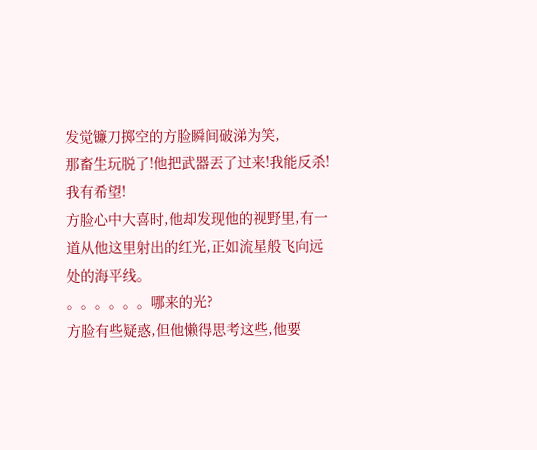发觉镰刀掷空的方脸瞬间破涕为笑,
那畜生玩脱了!他把武器丟了过来!我能反杀!
我有希望!
方脸心中大喜时,他却发现他的视野里,有一道从他这里射出的红光,正如流星般飞向远处的海平线。
。。。。。。哪来的光?
方脸有些疑惑,但他懒得思考这些,他要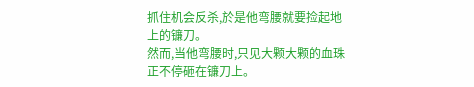抓住机会反杀,於是他弯腰就要捡起地上的镰刀。
然而,当他弯腰时,只见大颗大颗的血珠正不停砸在镰刀上。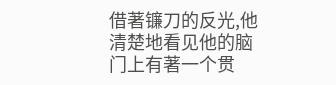借著镰刀的反光,他清楚地看见他的脑门上有著一个贯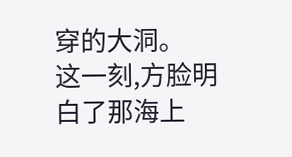穿的大洞。
这一刻,方脸明白了那海上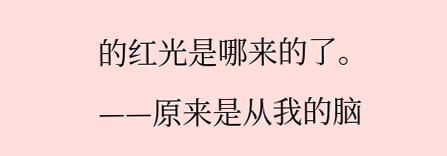的红光是哪来的了。
——原来是从我的脑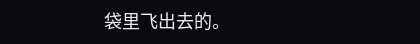袋里飞出去的。